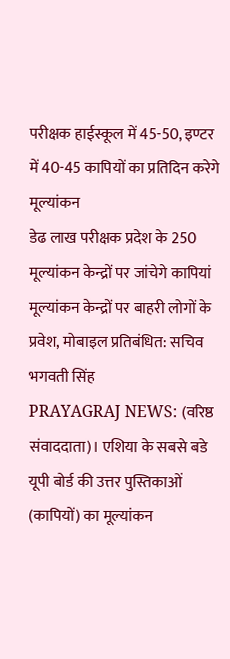परीक्षक हाईस्कूल में 45-50, इण्टर में 40-45 कापियों का प्रतिदिन करेगे मूल्यांकन
डेढ लाख परीक्षक प्रदेश के 250 मूल्यांकन केन्द्रों पर जांचेगे कापियां मूल्यांकन केन्द्रों पर बाहरी लोगों के प्रवेश, मोबाइल प्रतिबंधित: सचिव भगवती सिंह
PRAYAGRAJ NEWS: (वरिष्ठ संवाददाता)। एशिया के सबसे बडे यूपी बोर्ड की उत्तर पुस्तिकाओं (कापियों) का मूल्यांकन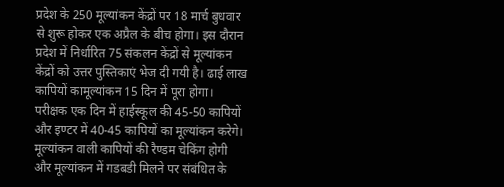प्रदेश के 250 मूल्यांकन केंद्रों पर 18 मार्च बुधवार से शुरू होकर एक अप्रैल के बीच होगा। इस दौरान प्रदेश में निर्धारित 75 संकलन केंद्रों से मूल्यांकन केंद्रों को उत्तर पुस्तिकाएं भेज दी गयी है। ढाई लाख
कापियों कामूल्यांकन 15 दिन में पूरा होगा। परीक्षक एक दिन में हाईस्कूल की 45-50 कापियों और इण्टर में 40-45 कापियों का मूल्यांकन करेगे। मूल्यांकन वाली कापियों की रैण्डम चेकिंग होगी और मूल्यांकन में गडबडी मिलने पर संबंधित के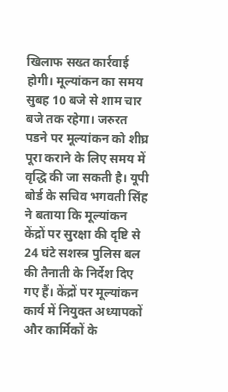खिलाफ सख्त कार्रवाई होगी। मूल्यांकन का समय सुबह 10 बजे से शाम चार बजे तक रहेगा। जरुरत पडने पर मूल्यांकन को शीघ्र पूरा कराने के लिए समय में वृद्धि की जा सकती है। यूपी बोर्ड के सचिव भगवती सिंह ने बताया कि मूल्यांकन केंद्रों पर सुरक्षा की दृष्टि से 24 घंटे सशस्त्र पुलिस बल की तैनाती के निर्देश दिए गए हैं। केंद्रों पर मूल्यांकन कार्य में नियुक्त अध्यापकों और कार्मिकों के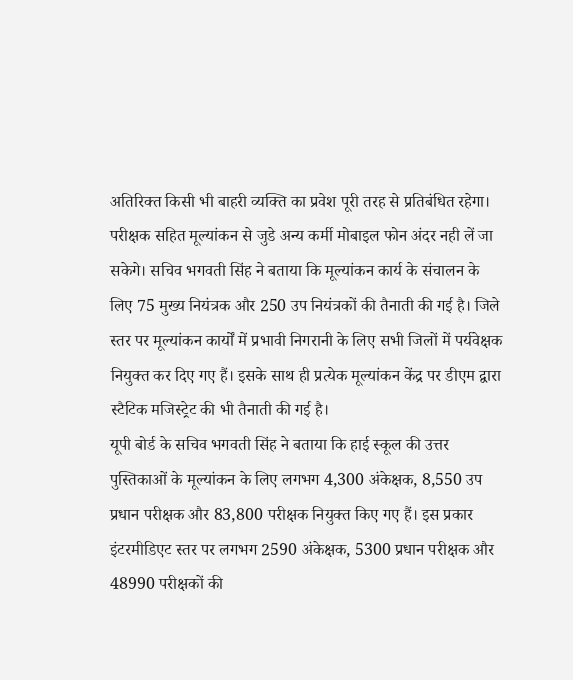अतिरिक्त किसी भी बाहरी व्यक्ति का प्रवेश पूरी तरह से प्रतिबंधित रहेगा। परीक्षक सहित मूल्यांकन से जुडे अन्य कर्मी मोबाइल फोन अंदर नही लें जा सकेगे। सचिव भगवती सिंह ने बताया कि मूल्यांकन कार्य के संचालन के लिए 75 मुख्य नियंत्रक और 250 उप नियंत्रकों की तैनाती की गई है। जिले स्तर पर मूल्यांकन कार्यों में प्रभावी निगरानी के लिए सभी जिलों में पर्यवेक्षक नियुक्त कर दिए गए हैं। इसके साथ ही प्रत्येक मूल्यांकन केंद्र पर डीएम द्वारा स्टैटिक मजिस्ट्रेट की भी तैनाती की गई है।
यूपी बोर्ड के सचिव भगवती सिंह ने बताया कि हाई स्कूल की उत्तर पुस्तिकाओं के मूल्यांकन के लिए लगभग 4,300 अंकेक्षक, 8,550 उप प्रधान परीक्षक और 83,800 परीक्षक नियुक्त किए गए हैं। इस प्रकार इंटरमीडिएट स्तर पर लगभग 2590 अंकेक्षक, 5300 प्रधान परीक्षक और 48990 परीक्षकों की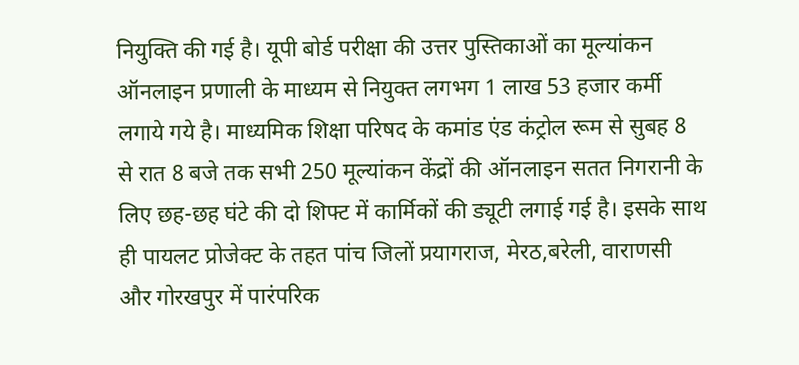नियुक्ति की गई है। यूपी बोर्ड परीक्षा की उत्तर पुस्तिकाओं का मूल्यांकन ऑनलाइन प्रणाली के माध्यम से नियुक्त लगभग 1 लाख 53 हजार कर्मी लगाये गये है। माध्यमिक शिक्षा परिषद के कमांड एंड कंट्रोल रूम से सुबह 8 से रात 8 बजे तक सभी 250 मूल्यांकन केंद्रों की ऑनलाइन सतत निगरानी के लिए छह-छह घंटे की दो शिफ्ट में कार्मिकों की ड्यूटी लगाई गई है। इसके साथ ही पायलट प्रोजेक्ट के तहत पांच जिलों प्रयागराज, मेरठ,बरेली, वाराणसी और गोरखपुर में पारंपरिक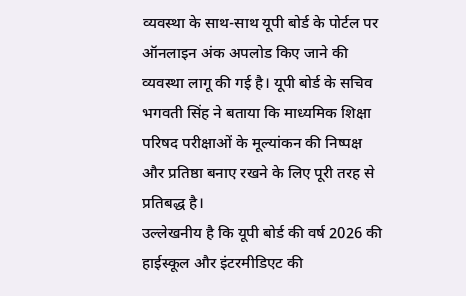व्यवस्था के साथ-साथ यूपी बोर्ड के पोर्टल पर ऑनलाइन अंक अपलोड किए जाने की व्यवस्था लागू की गई है। यूपी बोर्ड के सचिव भगवती सिंह ने बताया कि माध्यमिक शिक्षा परिषद परीक्षाओं के मूल्यांकन की निष्पक्ष और प्रतिष्ठा बनाए रखने के लिए पूरी तरह से प्रतिबद्ध है।
उल्लेखनीय है कि यूपी बोर्ड की वर्ष 2026 की हाईस्कूल और इंटरमीडिएट की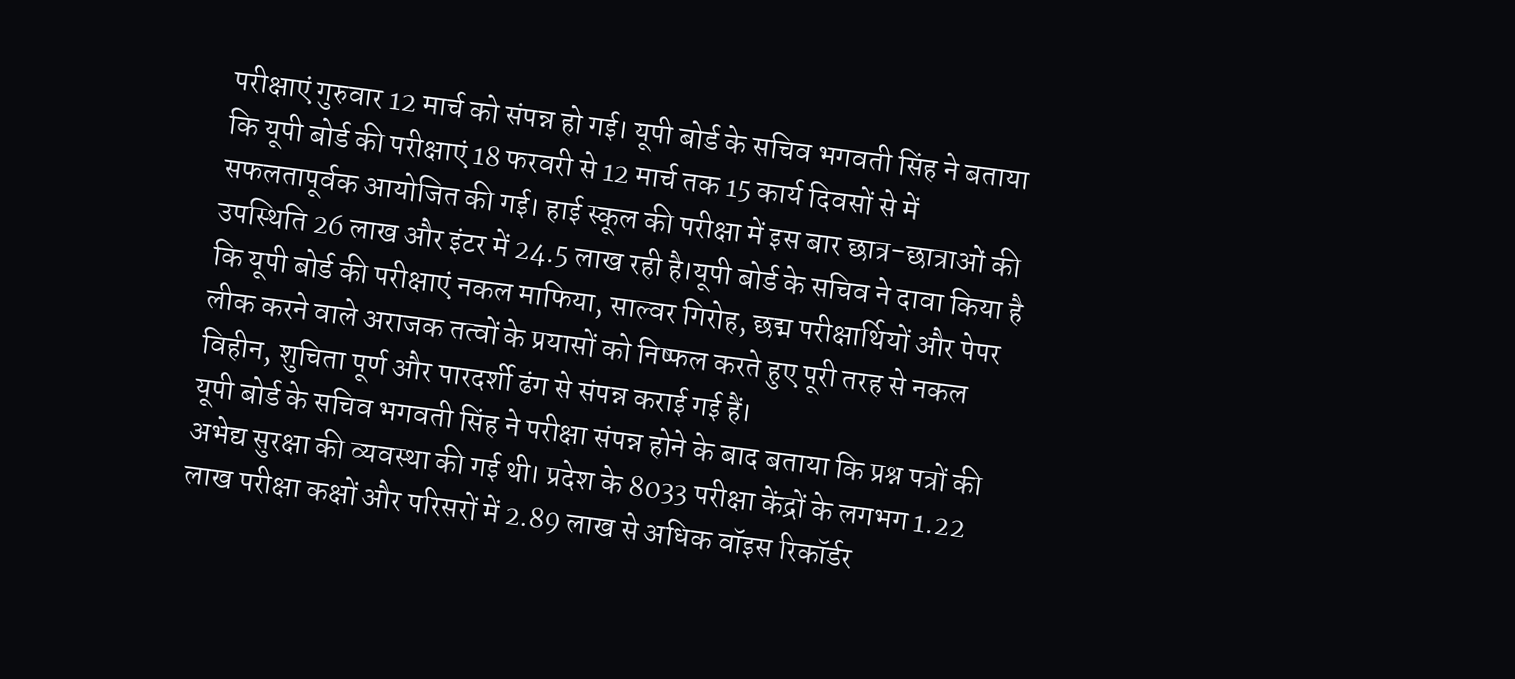परीक्षाएं गुरुवार 12 मार्च को संपन्न हो गई। यूपी बोर्ड के सचिव भगवती सिंह ने बताया कि यूपी बोर्ड की परीक्षाएं 18 फरवरी से 12 मार्च तक 15 कार्य दिवसों से में सफलतापूर्वक आयोजित की गई। हाई स्कूल की परीक्षा में इस बार छात्र-छात्राओं की उपस्थिति 26 लाख और इंटर में 24.5 लाख रही है।यूपी बोर्ड के सचिव ने दावा किया है कि यूपी बोर्ड की परीक्षाएं नकल माफिया, साल्वर गिरोह, छद्म परीक्षार्थियों और पेपर लीक करने वाले अराजक तत्वों के प्रयासों को निष्फल करते हुए पूरी तरह से नकल विहीन, शुचिता पूर्ण और पारदर्शी ढंग से संपन्न कराई गई हैं।
यूपी बोर्ड के सचिव भगवती सिंह ने परीक्षा संपन्न होने के बाद बताया कि प्रश्न पत्रों की अभेद्य सुरक्षा की व्यवस्था की गई थी। प्रदेश के 8033 परीक्षा केंद्रों के लगभग 1.22 लाख परीक्षा कक्षों और परिसरों में 2.89 लाख से अधिक वॉइस रिकॉर्डर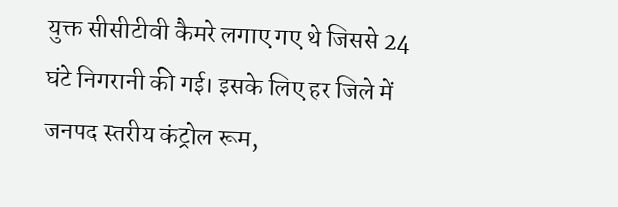युक्त सीसीटीवी कैमरे लगाए गए थे जिससे 24 घंटे निगरानी की गई। इसके लिए हर जिले में जनपद स्तरीय कंट्रोल रूम,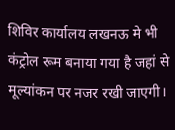शिविर कार्यालय लखनऊ मे भी कंट्रोल रूम बनाया गया है जहां से मूल्यांकन पर नजर रखी जाएगी।